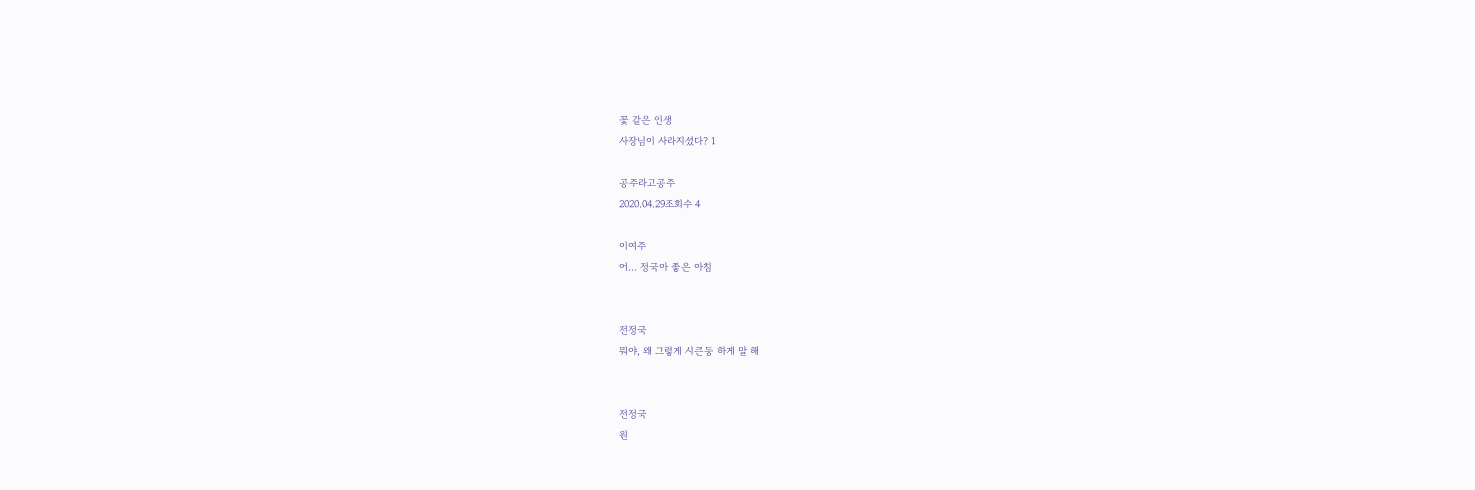꽃 같은 인생
사장님이 사라지셨다? 1

공주라고공주
2020.04.29조회수 4

이여주
어... 정국아 좋은 아침


전정국
뭐야, 왜 그렇게 시큰둥 하게 말 해


전정국
원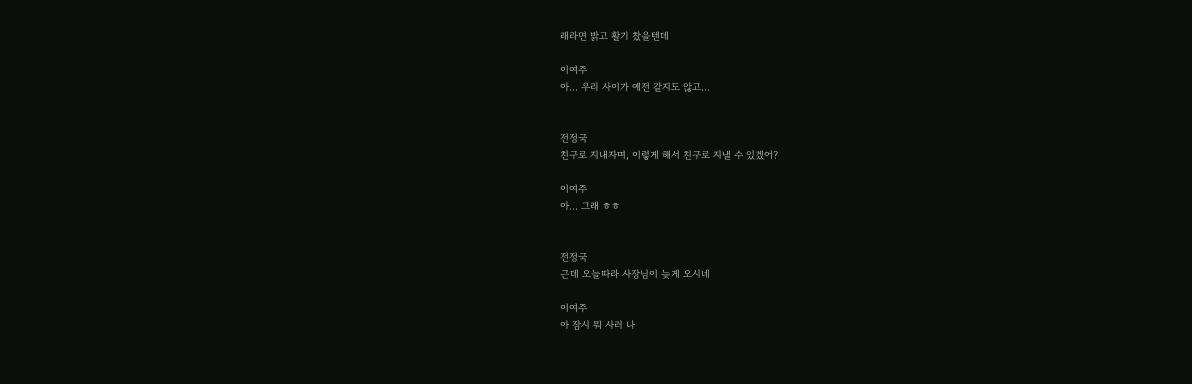래라면 밝고 활기 찼을텐데

이여주
아... 우리 사이가 예전 같지도 않고...


전정국
친구로 지내자며, 이렇게 해서 친구로 지낼 수 있겠어?

이여주
아... 그래 ㅎㅎ


전정국
근데 오늘따라 사장님이 늦게 오시네

이여주
아 잠시 뭐 사러 나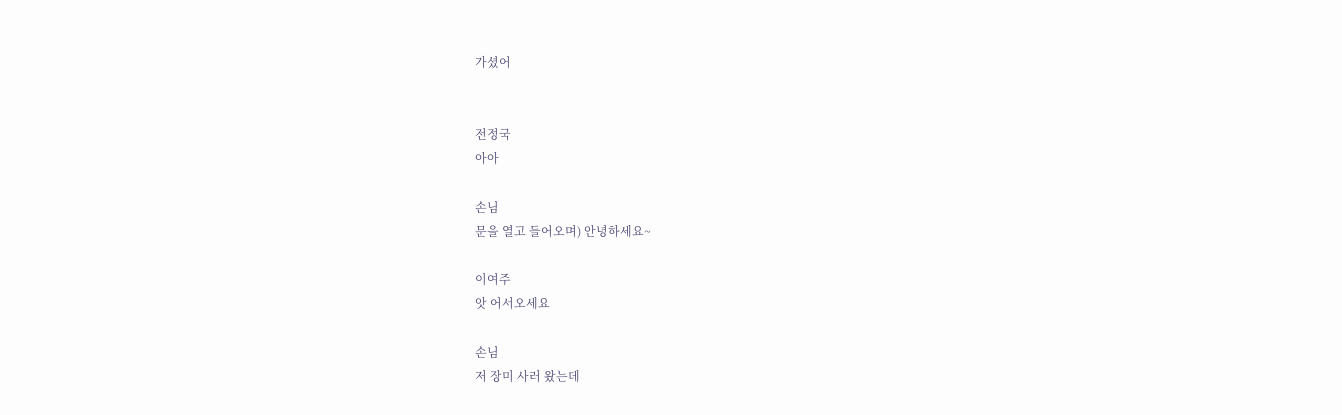가셨어


전정국
아아

손님
문을 열고 들어오며) 안녕하세요~

이여주
앗 어서오세요

손님
저 장미 사러 왔는데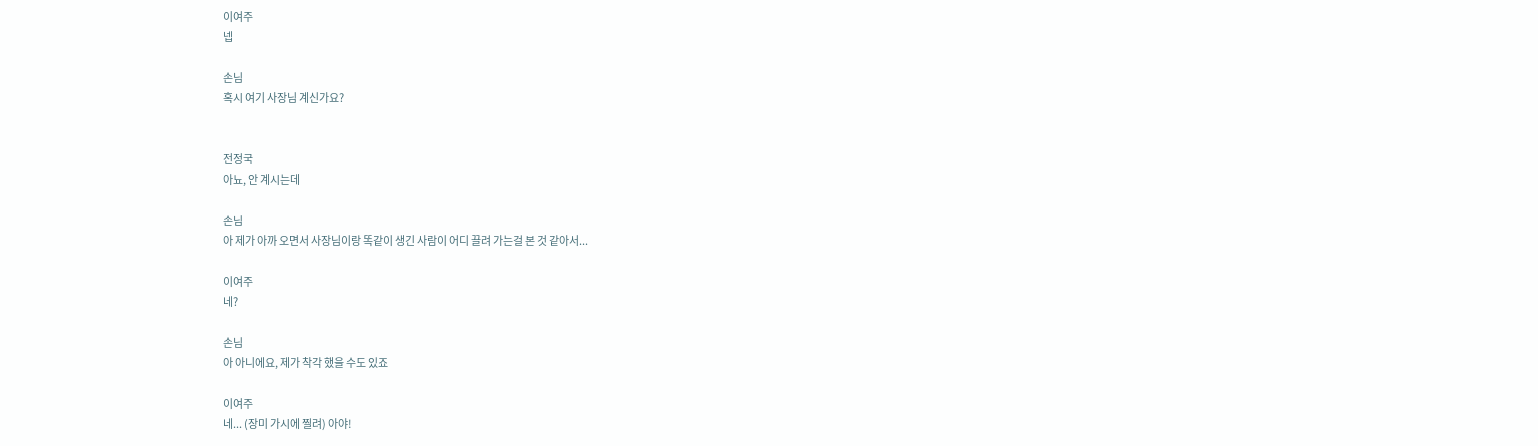이여주
넵

손님
혹시 여기 사장님 계신가요?


전정국
아뇨, 안 계시는데

손님
아 제가 아까 오면서 사장님이랑 똑같이 생긴 사람이 어디 끌려 가는걸 본 것 같아서...

이여주
네?

손님
아 아니에요, 제가 착각 했을 수도 있죠

이여주
네... (장미 가시에 찔려) 아야!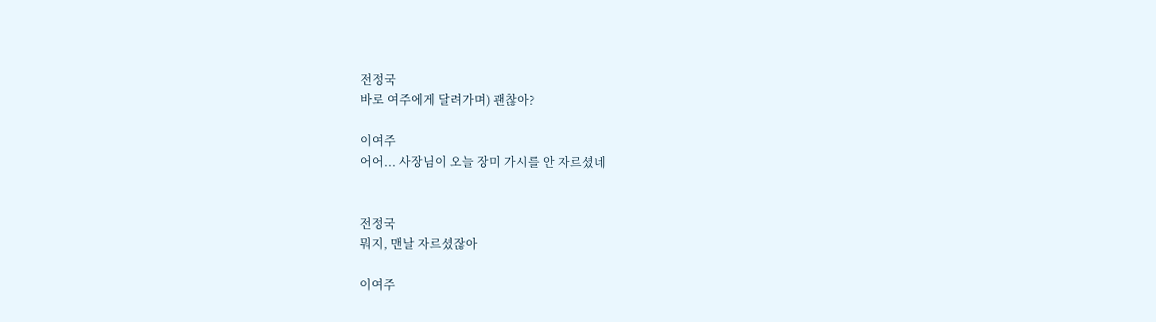전정국
바로 여주에게 달려가며) 괜찮아?

이여주
어어... 사장님이 오늘 장미 가시를 안 자르셨네


전정국
뭐지, 맨날 자르셨잖아

이여주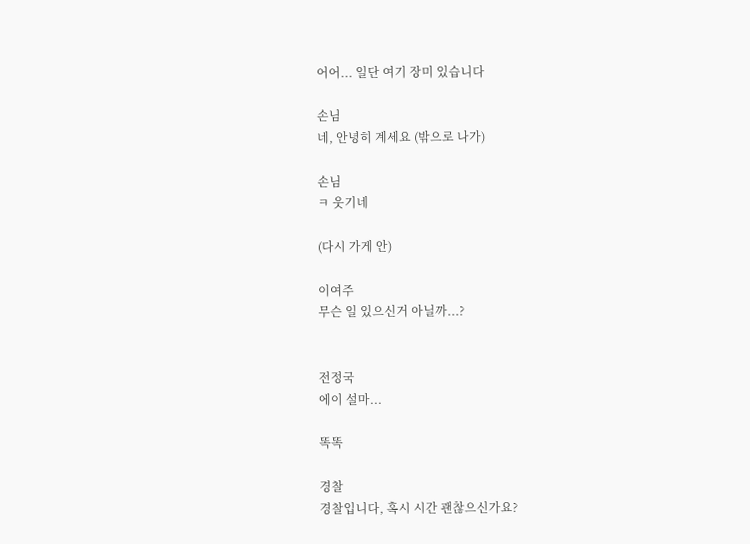어어... 일단 여기 장미 있습니다

손님
네, 안녕히 계세요 (밖으로 나가)

손님
ㅋ 웃기네

(다시 가게 안)

이여주
무슨 일 있으신거 아닐까...?


전정국
에이 설마...

똑똑

경찰
경찰입니다, 혹시 시간 괜찮으신가요?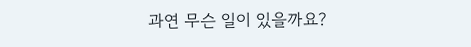과연 무슨 일이 있을까요?